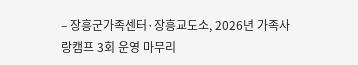– 장흥군가족센터·장흥교도소, 2026년 가족사랑캠프 3회 운영 마무리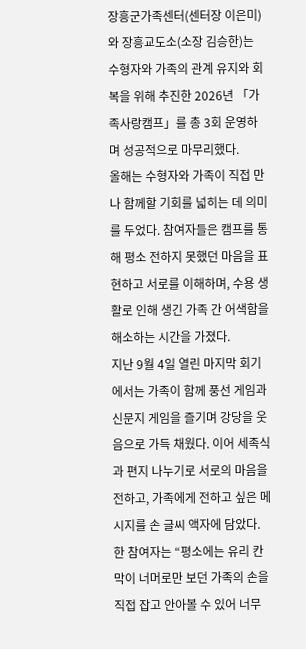장흥군가족센터(센터장 이은미)와 장흥교도소(소장 김승한)는 수형자와 가족의 관계 유지와 회복을 위해 추진한 2026년 「가족사랑캠프」를 총 3회 운영하며 성공적으로 마무리했다.
올해는 수형자와 가족이 직접 만나 함께할 기회를 넓히는 데 의미를 두었다. 참여자들은 캠프를 통해 평소 전하지 못했던 마음을 표현하고 서로를 이해하며, 수용 생활로 인해 생긴 가족 간 어색함을 해소하는 시간을 가졌다.
지난 9월 4일 열린 마지막 회기에서는 가족이 함께 풍선 게임과 신문지 게임을 즐기며 강당을 웃음으로 가득 채웠다. 이어 세족식과 편지 나누기로 서로의 마음을 전하고, 가족에게 전하고 싶은 메시지를 손 글씨 액자에 담았다.
한 참여자는 “평소에는 유리 칸막이 너머로만 보던 가족의 손을 직접 잡고 안아볼 수 있어 너무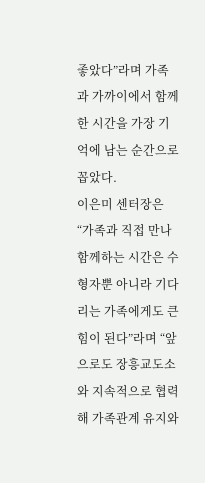좋았다”라며 가족과 가까이에서 함께한 시간을 가장 기억에 남는 순간으로 꼽았다.
이은미 센터장은 “가족과 직접 만나 함께하는 시간은 수형자뿐 아니라 기다리는 가족에게도 큰 힘이 된다”라며 “앞으로도 장흥교도소와 지속적으로 협력해 가족관계 유지와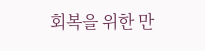회복을 위한 만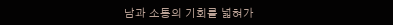남과 소통의 기회를 넓혀가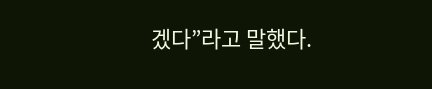겠다”라고 말했다.